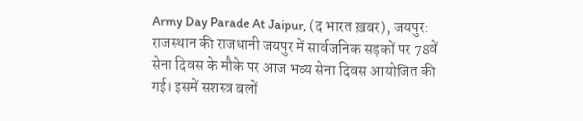Army Day Parade At Jaipur, (द भारत ख़बर), जयपुर: राजस्थान की राजधानी जयपुर में सार्वजनिक सड़कों पर 78वें सेना दिवस के मौके पर आज भव्य सेना दिवस आयोजित की गई। इसमें सशस्त्र बलों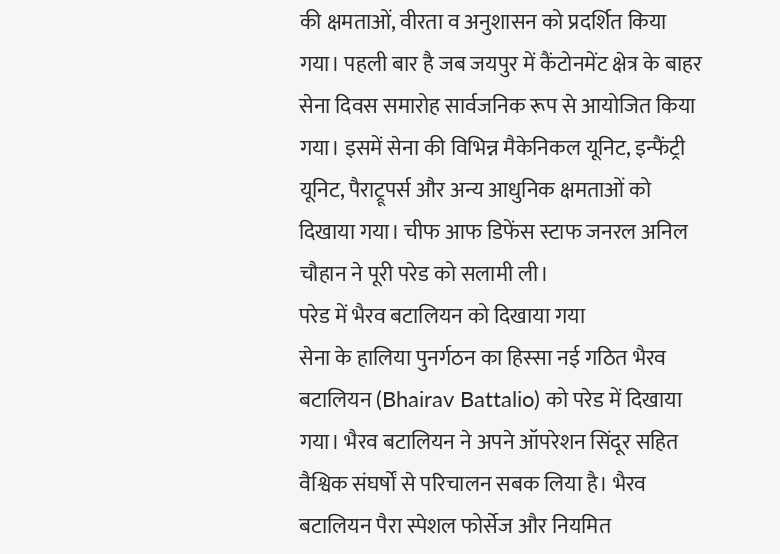की क्षमताओं, वीरता व अनुशासन को प्रदर्शित किया गया। पहली बार है जब जयपुर में कैंटोनमेंट क्षेत्र के बाहर सेना दिवस समारोह सार्वजनिक रूप से आयोजित किया गया। इसमें सेना की विभिन्न मैकेनिकल यूनिट, इन्फैंट्री यूनिट, पैराट्रूपर्स और अन्य आधुनिक क्षमताओं को दिखाया गया। चीफ आफ डिफेंस स्टाफ जनरल अनिल चौहान ने पूरी परेड को सलामी ली।
परेड में भैरव बटालियन को दिखाया गया
सेना के हालिया पुनर्गठन का हिस्सा नई गठित भैरव बटालियन (Bhairav Battalio) को परेड में दिखाया गया। भैरव बटालियन ने अपने ऑपरेशन सिंदूर सहित वैश्विक संघर्षों से परिचालन सबक लिया है। भैरव बटालियन पैरा स्पेशल फोर्सेज और नियमित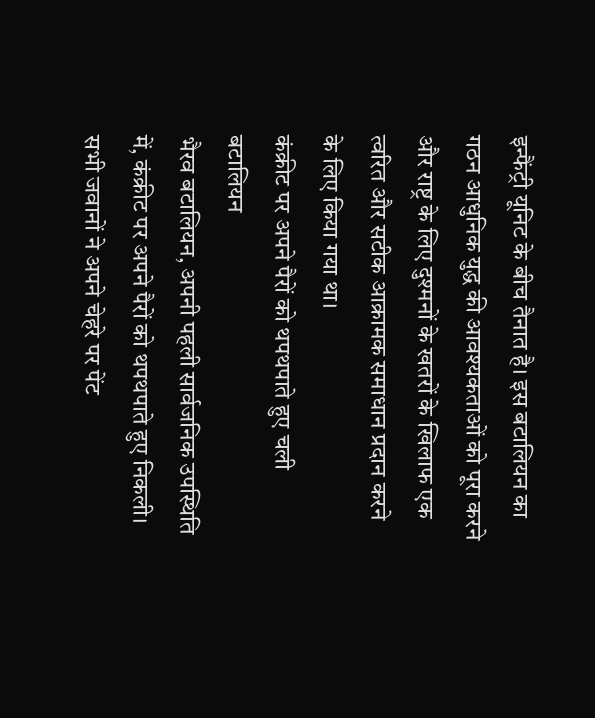इन्फैंट्री यूनिट के बीच तैनात है। इस बटालियन का गठन आधुनिक युद्ध की आवश्यकताओं को पूरा करने और राष्ट्र के लिए दुश्मनों के खतरों के खिलाफ एक त्वरित और सटीक आक्रामक समाधान प्रदान करने के लिए किया गया था।
कंक्रीट पर अपने पैरों को थपथपाते हुए चली बटालियन
भैरव बटालियन, अपनी पहली सार्वजनिक उपस्थिति में, कंक्रीट पर अपने पैरों को थपथपाते हुए निकली। सभी जवानों ने अपने चेहरे पर पेंट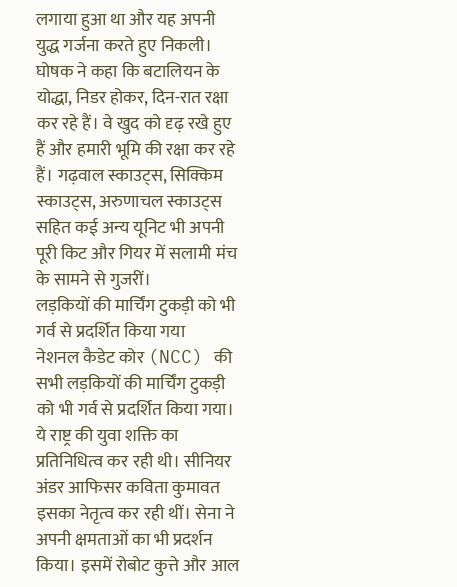लगाया हुआ था और यह अपनी युद्ध गर्जना करते हुए निकली। घोषक ने कहा कि बटालियन के योद्धा, निडर होकर, दिन-रात रक्षा कर रहे हैं। वे खुद को दृढ़ रखे हुए हैं और हमारी भूमि की रक्षा कर रहे हैं। गढ़वाल स्काउट्स, सिक्किम स्काउट्स, अरुणाचल स्काउट्स सहित कई अन्य यूनिट भी अपनी पूरी किट और गियर में सलामी मंच के सामने से गुजरीं।
लड़कियों की मार्चिंग टुकड़ी को भी गर्व से प्रदर्शित किया गया
नेशनल कैडेट कोर (NCC) की सभी लड़कियों की मार्चिंग टुकड़ी को भी गर्व से प्रदर्शित किया गया। ये राष्ट्र की युवा शक्ति का प्रतिनिधित्व कर रही थी। सीनियर अंडर आफिसर कविता कुमावत इसका नेतृत्व कर रही थीं। सेना ने अपनी क्षमताओं का भी प्रदर्शन किया। इसमें रोबोट कुत्ते और आल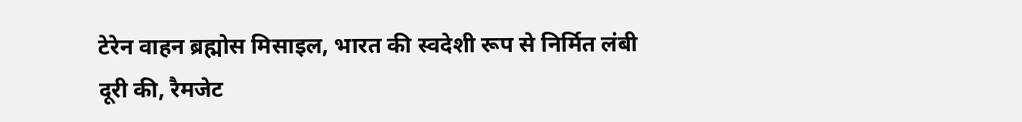टेरेन वाहन ब्रह्मोस मिसाइल, भारत की स्वदेशी रूप से निर्मित लंबी दूरी की, रैमजेट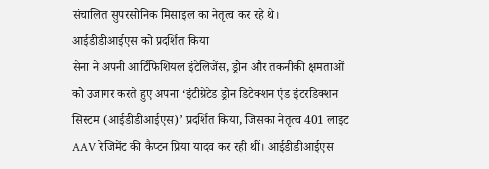संचालित सुपरसोनिक मिसाइल का नेतृत्व कर रहे थे।
आईडीडीआईएस को प्रदर्शित किया
सेना ने अपनी आर्टिफिशियल इंटेलिजेंस, ड्रोन और तकनीकी क्षमताओं को उजागर करते हुए अपना ‘इंटीग्रेटेड ड्रोन डिटेक्शन एंड इंटरडिक्शन सिस्टम (आईडीडीआईएस)’ प्रदर्शित किया, जिसका नेतृत्व 401 लाइट AAV रेजिमेंट की कैप्टन प्रिया यादव कर रही थीं। आईडीडीआईएस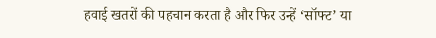हवाई खतरों की पहचान करता है और फिर उन्हें ‘सॉफ्ट’ या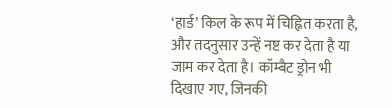‘हार्ड’ किल के रूप में चिह्नित करता है, और तदनुसार उन्हें नष्ट कर देता है या जाम कर देता है। कॉम्बैट ड्रोन भी दिखाए गए, जिनकी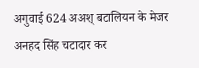अगुवाई 624 अअश् बटालियन के मेजर अनहद सिंह चटादार कर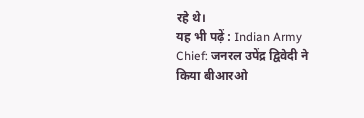रहे थे।
यह भी पढ़ें : Indian Army Chief: जनरल उपेंद्र द्विवेदी ने किया बीआरओ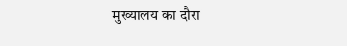मुख्यालय का दौरा